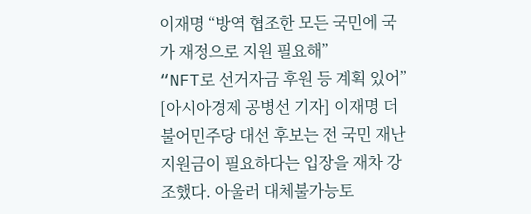이재명 “방역 협조한 모든 국민에 국가 재정으로 지원 필요해”
“NFT로 선거자금 후원 등 계획 있어”
[아시아경제 공병선 기자] 이재명 더불어민주당 대선 후보는 전 국민 재난지원금이 필요하다는 입장을 재차 강조했다. 아울러 대체불가능토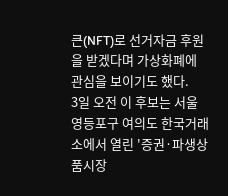큰(NFT)로 선거자금 후원을 받겠다며 가상화폐에 관심을 보이기도 했다.
3일 오전 이 후보는 서울 영등포구 여의도 한국거래소에서 열린 '증권·파생상품시장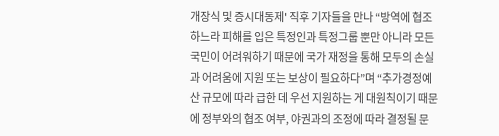개장식 및 증시대동제' 직후 기자들을 만나 “방역에 협조하느라 피해를 입은 특정인과 특정그룹 뿐만 아니라 모든 국민이 어려워하기 때문에 국가 재정을 통해 모두의 손실과 어려움에 지원 또는 보상이 필요하다”며 “추가경정예산 규모에 따라 급한 데 우선 지원하는 게 대원칙이기 때문에 정부와의 협조 여부, 야권과의 조정에 따라 결정될 문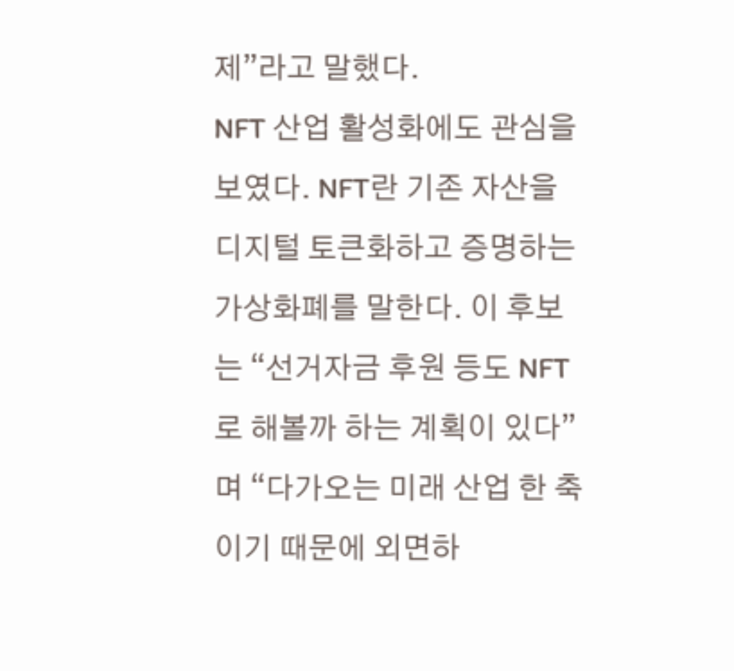제”라고 말했다.
NFT 산업 활성화에도 관심을 보였다. NFT란 기존 자산을 디지털 토큰화하고 증명하는 가상화폐를 말한다. 이 후보는 “선거자금 후원 등도 NFT로 해볼까 하는 계획이 있다”며 “다가오는 미래 산업 한 축이기 때문에 외면하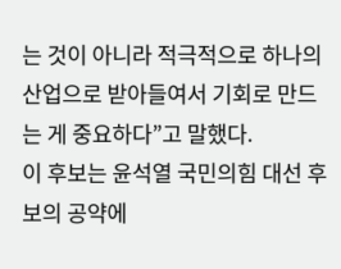는 것이 아니라 적극적으로 하나의 산업으로 받아들여서 기회로 만드는 게 중요하다”고 말했다.
이 후보는 윤석열 국민의힘 대선 후보의 공약에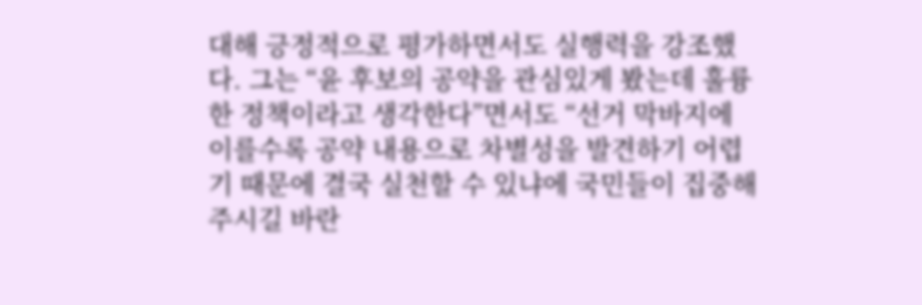대해 긍정적으로 평가하면서도 실행력을 강조했다. 그는 “윤 후보의 공약을 관심있게 봤는데 훌륭한 정책이라고 생각한다”면서도 “선거 막바지에 이를수록 공약 내용으로 차별성을 발견하기 어렵기 때문에 결국 실천할 수 있냐에 국민들이 집중해주시길 바란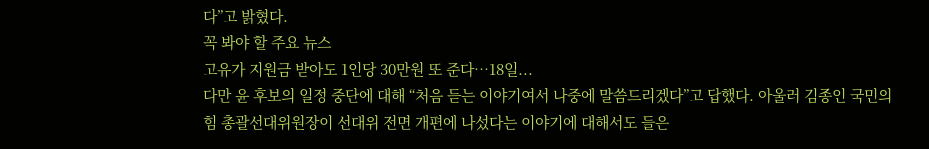다”고 밝혔다.
꼭 봐야 할 주요 뉴스
고유가 지원금 받아도 1인당 30만원 또 준다…18일...
다만 윤 후보의 일정 중단에 대해 “처음 듣는 이야기여서 나중에 말씀드리겠다”고 답했다. 아울러 김종인 국민의힘 총괄선대위원장이 선대위 전면 개편에 나섰다는 이야기에 대해서도 들은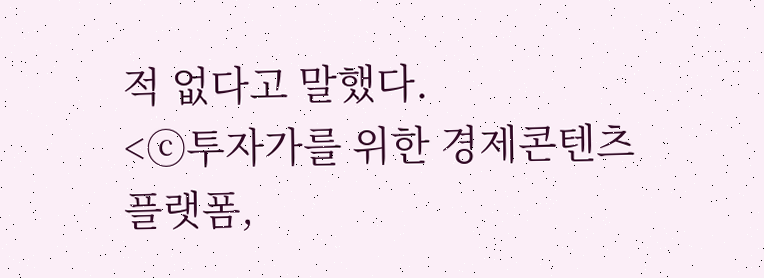적 없다고 말했다.
<ⓒ투자가를 위한 경제콘텐츠 플랫폼,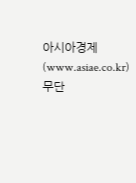아시아경제(www.asiae.co.kr) 무단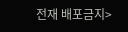전재 배포금지>